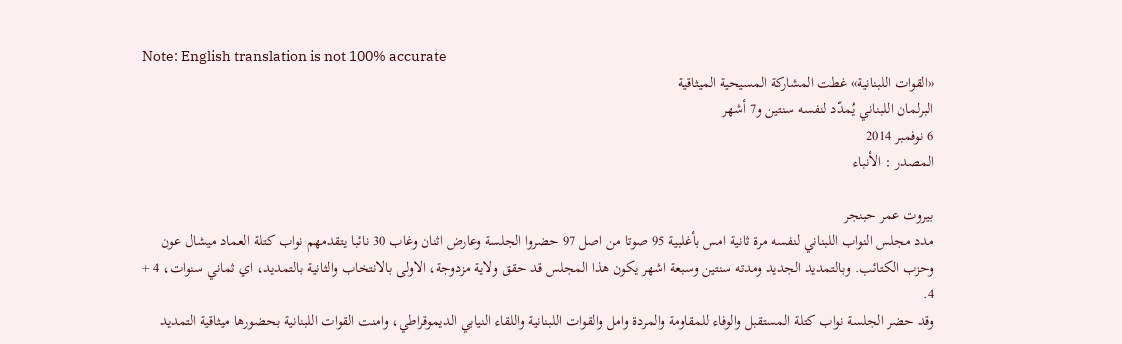Note: English translation is not 100% accurate
«القوات اللبنانية» غطت المشاركة المسيحية الميثاقية
البرلمان اللبناني يُمدّد لنفسه سنتين و7 أشهر
6 نوفمبر 2014
المصدر : الأنباء

بيروت عمر حبنجر
مدد مجلس النواب اللبناني لنفسه مرة ثانية امس بأغلبية 95 صوتا من اصل 97 حضروا الجلسة وعارض اثنان وغاب 30 نائبا يتقدمهم نواب كتلة العماد ميشال عون وحزب الكتائب. وبالتمديد الجديد ومدته سنتين وسبعة اشهر يكون هذا المجلس قد حقق ولاية مزدوجة، الاولى بالانتخاب والثانية بالتمديد، اي ثماني سنوات، 4 + 4.
وقد حضر الجلسة نواب كتلة المستقبل والوفاء للمقاومة والمردة وامل والقوات اللبنانية واللقاء النيابي الديموقراطي، وامنت القوات اللبنانية بحضورها ميثاقية التمديد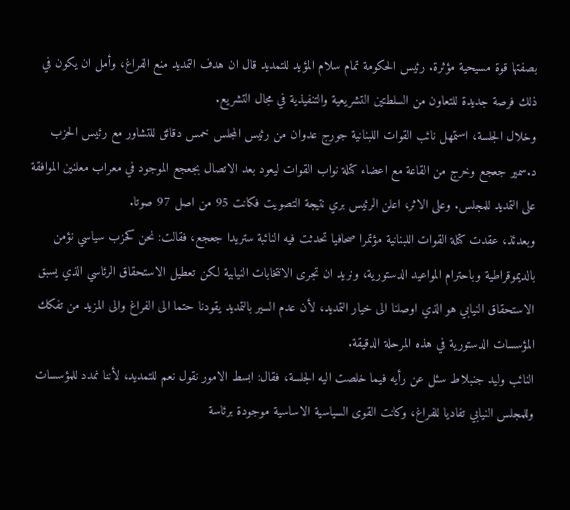بصفتها قوة مسيحية مؤثرة. رئيس الحكومة تمام سلام المؤيد للتمديد قال ان هدف التمديد منع الفراغ، وأمل ان يكون في ذلك فرصة جديدة للتعاون من السلطتين التشريعية والتنفيذية في مجال التشريع.
وخلال الجلسة، استمهل نائب القوات اللبنانية جورج عدوان من رئيس المجلس خمس دقائق للتشاور مع رئيس الحزب د.سمير جعجع وخرج من القاعة مع اعضاء كتلة نواب القوات ليعود بعد الاتصال بجعجع الموجود في معراب معلنين الموافقة على التمديد للمجلس. وعلى الاثر، اعلن الرئيس بري نتيجة التصويت فكانت 95 من اصل 97 صوتا.
وبعدئذ، عقدت كتلة القوات اللبنانية مؤتمرا صحافيا تحدثت فيه النائبة ستريدا جعجع، فقالت: نحن كحزب سياسي نؤمن بالديموقراطية وباحترام المواعيد الدستورية، ونريد ان تجرى الانتخابات النيابية لكن تعطيل الاستحقاق الرئاسي الذي يسبق الاستحقاق النيابي هو الذي اوصلنا الى خيار التمديد، لأن عدم السير بالتمديد يقودنا حتما الى الفراغ والى المزيد من تفكك المؤسسات الدستورية في هذه المرحلة الدقيقة.
النائب وليد جنبلاط سئل عن رأيه فيما خلصت اليه الجلسة، فقال: ابسط الامور نقول نعم للتمديد، لأننا نمدد للمؤسسات وللمجلس النيابي تفاديا للفراغ، وكانت القوى السياسية الاساسية موجودة برئاسة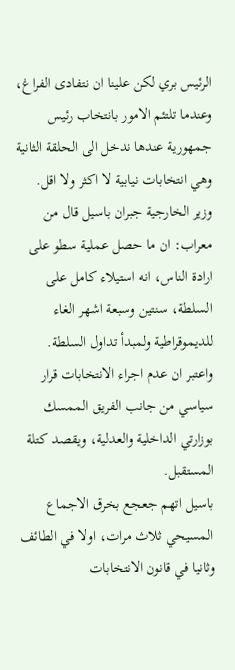الرئيس بري لكن علينا ان نتفادى الفراغ، وعندما تلتئم الامور بانتخاب رئيس جمهورية عندها ندخل الى الحلقة الثانية وهي انتخابات نيابية لا اكثر ولا اقل.
وزير الخارجية جبران باسيل قال من معراب: ان ما حصل عملية سطو على ارادة الناس، انه استيلاء كامل على السلطة، سنتين وسبعة اشهر الغاء للديموقراطية ولمبدأ تداول السلطة.
واعتبر ان عدم اجراء الانتخابات قرار سياسي من جانب الفريق الممسك بوزارتي الداخلية والعدلية، ويقصد كتلة المستقبل.
باسيل اتهم جعجع بخرق الاجماع المسيحي ثلاث مرات، اولا في الطائف وثانيا في قانون الانتخابات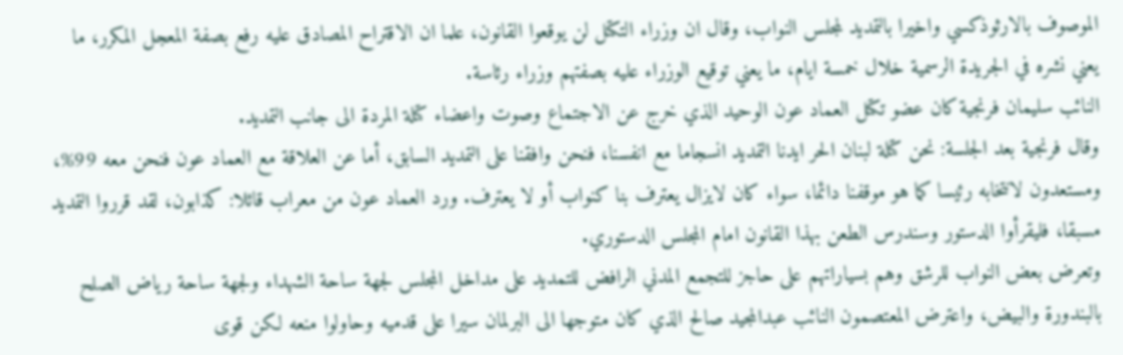الموصوف بالارثوذكسي واخيرا بالتمديد لمجلس النواب، وقال ان وزراء التكتل لن يوقعوا القانون، علما ان الاقتراح المصادق عليه رفع بصفة المعجل المكرر، ما يعني نشره في الجريدة الرسمية خلال خمسة ايام، ما يعني توقيع الوزراء عليه بصفتهم وزراء رئاسة.
النائب سليمان فرنجية كان عضو تكتل العماد عون الوحيد الذي خرج عن الاجتماع وصوت واعضاء كتلة المردة الى جانب التمديد.
وقال فرنجية بعد الجلسة: نحن كتلة لبنان الحر ايدنا التمديد انسجاما مع انفسنا، فنحن وافقنا على التمديد السابق، أما عن العلاقة مع العماد عون فنحن معه 99%، ومستعدون لانتخابه رئيسا كما هو موقفنا دائما، سواء كان لايزال يعترف بنا كنواب أو لا يعترف. ورد العماد عون من معراب قائلا: كذابون، لقد قرروا التمديد مسبقا، فليقرأوا الدستور وسندرس الطعن بهذا القانون امام المجلس الدستوري.
وتعرض بعض النواب للرشق وهم بسياراتهم على حاجز للتجمع المدني الرافض للتمديد على مداخل المجلس لجهة ساحة الشهداء ولجهة ساحة رياض الصلح بالبندورة والبيض، واعترض المعتصمون النائب عبدالمجيد صالح الذي كان متوجها الى البرلمان سيرا على قدميه وحاولوا منعه لكن قوى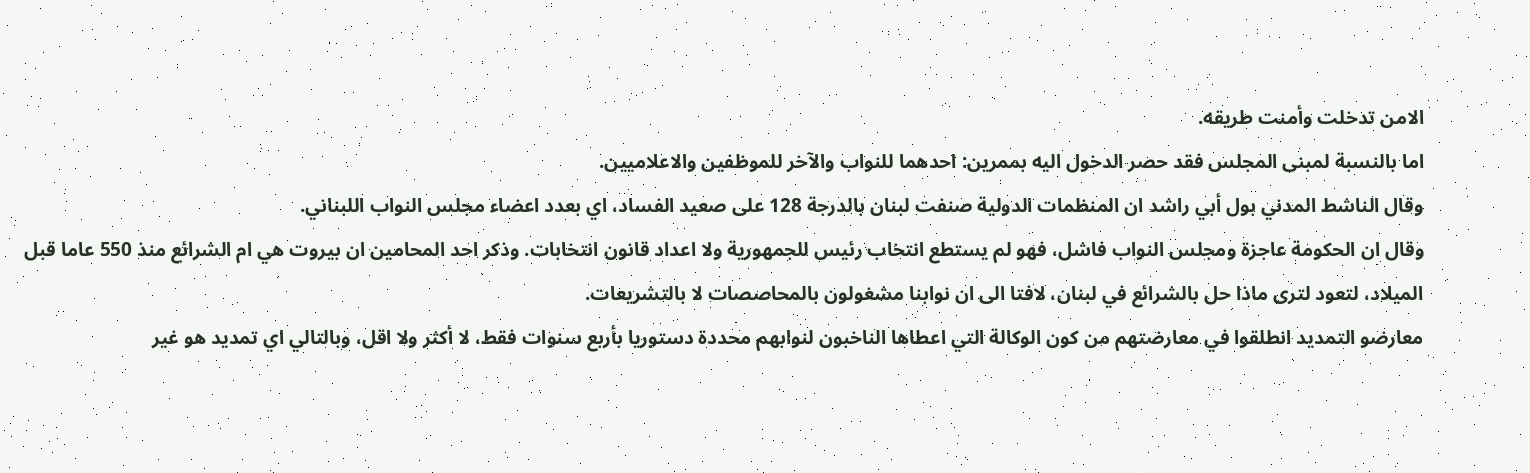الامن تدخلت وأمنت طريقه.
اما بالنسبة لمبنى المجلس فقد حصر الدخول اليه بممرين: احدهما للنواب والآخر للموظفين والاعلاميين.
وقال الناشط المدني بول أبي راشد ان المنظمات الدولية صنفت لبنان بالدرجة 128 على صعيد الفساد، اي بعدد اعضاء مجلس النواب اللبناني.
وقال ان الحكومة عاجزة ومجلس النواب فاشل، فهو لم يستطع انتخاب رئيس للجمهورية ولا اعداد قانون انتخابات. وذكر احد المحامين ان بيروت هي ام الشرائع منذ 550 عاما قبل الميلاد، لتعود لترى ماذا حل بالشرائع في لبنان، لافتا الى ان نوابنا مشغولون بالمحاصصات لا بالتشريعات.
معارضو التمديد انطلقوا في معارضتهم من كون الوكالة التي اعطاها الناخبون لنوابهم محددة دستوريا بأربع سنوات فقط، لا أكثر ولا اقل، وبالتالي اي تمديد هو غير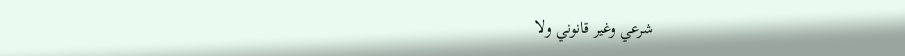شرعي وغير قانوني ولا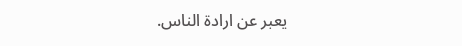يعبر عن ارادة الناس.